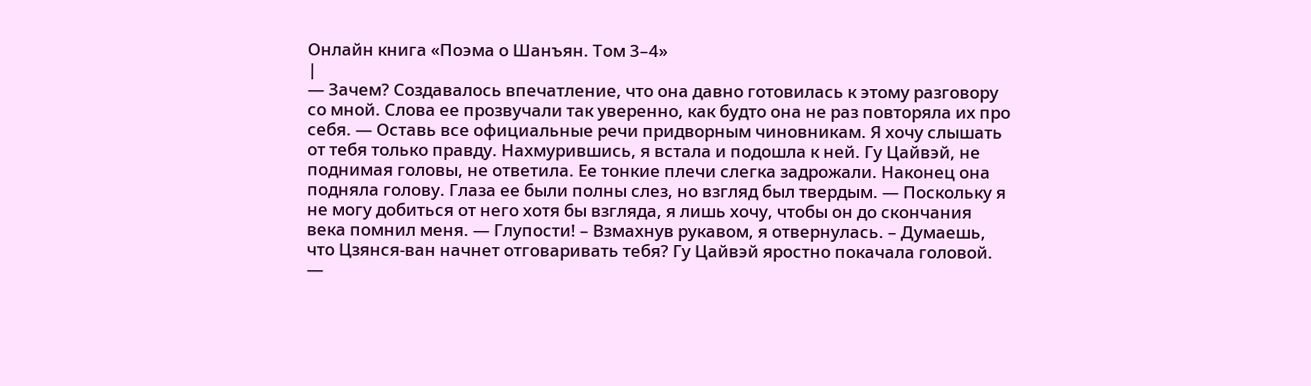Онлайн книга «Поэма о Шанъян. Том 3–4»
|
— Зачем? Создавалось впечатление, что она давно готовилась к этому разговору со мной. Слова ее прозвучали так уверенно, как будто она не раз повторяла их про себя. — Оставь все официальные речи придворным чиновникам. Я хочу слышать от тебя только правду. Нахмурившись, я встала и подошла к ней. Гу Цайвэй, не поднимая головы, не ответила. Ее тонкие плечи слегка задрожали. Наконец она подняла голову. Глаза ее были полны слез, но взгляд был твердым. — Поскольку я не могу добиться от него хотя бы взгляда, я лишь хочу, чтобы он до скончания века помнил меня. — Глупости! – Взмахнув рукавом, я отвернулась. – Думаешь, что Цзянся-ван начнет отговаривать тебя? Гу Цайвэй яростно покачала головой. —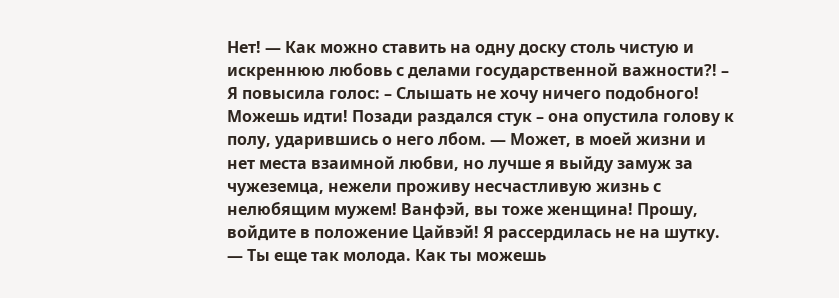Нет! — Как можно ставить на одну доску столь чистую и искреннюю любовь с делами государственной важности?! – Я повысила голос: – Слышать не хочу ничего подобного! Можешь идти! Позади раздался стук – она опустила голову к полу, ударившись о него лбом. — Может, в моей жизни и нет места взаимной любви, но лучше я выйду замуж за чужеземца, нежели проживу несчастливую жизнь с нелюбящим мужем! Ванфэй, вы тоже женщина! Прошу, войдите в положение Цайвэй! Я рассердилась не на шутку. — Ты еще так молода. Как ты можешь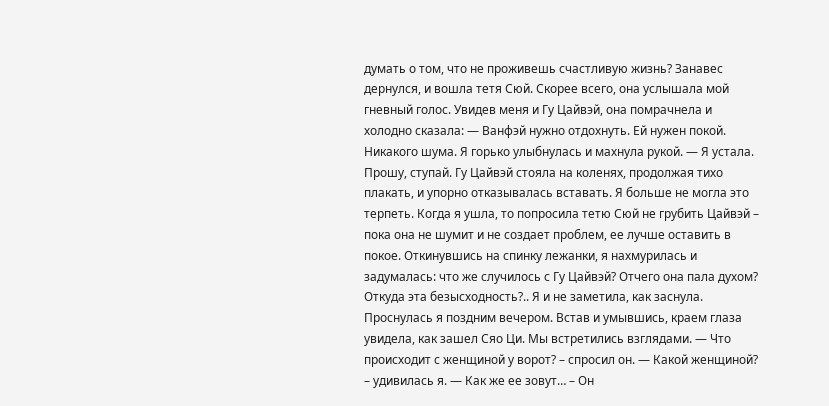думать о том, что не проживешь счастливую жизнь? Занавес дернулся, и вошла тетя Сюй. Скорее всего, она услышала мой гневный голос. Увидев меня и Гу Цайвэй, она помрачнела и холодно сказала: — Ванфэй нужно отдохнуть. Ей нужен покой. Никакого шума. Я горько улыбнулась и махнула рукой. — Я устала. Прошу, ступай. Гу Цайвэй стояла на коленях, продолжая тихо плакать, и упорно отказывалась вставать. Я больше не могла это терпеть. Когда я ушла, то попросила тетю Сюй не грубить Цайвэй – пока она не шумит и не создает проблем, ее лучше оставить в покое. Откинувшись на спинку лежанки, я нахмурилась и задумалась: что же случилось с Гу Цайвэй? Отчего она пала духом? Откуда эта безысходность?.. Я и не заметила, как заснула. Проснулась я поздним вечером. Встав и умывшись, краем глаза увидела, как зашел Сяо Ци. Мы встретились взглядами. — Что происходит с женщиной у ворот? – спросил он. — Какой женщиной? – удивилась я. — Как же ее зовут… – Он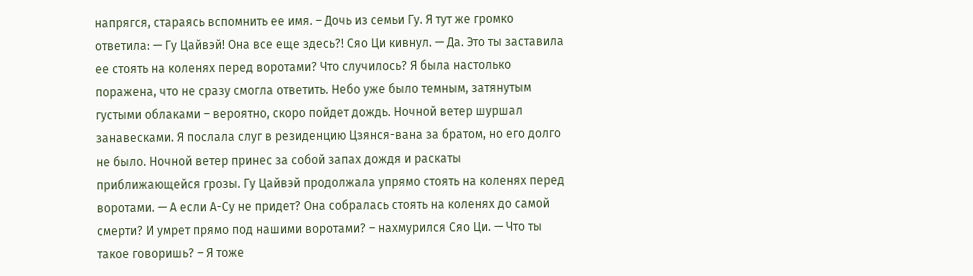напрягся, стараясь вспомнить ее имя. – Дочь из семьи Гу. Я тут же громко ответила: — Гу Цайвэй! Она все еще здесь?! Сяо Ци кивнул. — Да. Это ты заставила ее стоять на коленях перед воротами? Что случилось? Я была настолько поражена, что не сразу смогла ответить. Небо уже было темным, затянутым густыми облаками – вероятно, скоро пойдет дождь. Ночной ветер шуршал занавесками. Я послала слуг в резиденцию Цзянся-вана за братом, но его долго не было. Ночной ветер принес за собой запах дождя и раскаты приближающейся грозы. Гу Цайвэй продолжала упрямо стоять на коленях перед воротами. — А если А-Су не придет? Она собралась стоять на коленях до самой смерти? И умрет прямо под нашими воротами? – нахмурился Сяо Ци. — Что ты такое говоришь? – Я тоже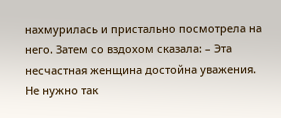нахмурилась и пристально посмотрела на него. Затем со вздохом сказала: – Эта несчастная женщина достойна уважения. Не нужно так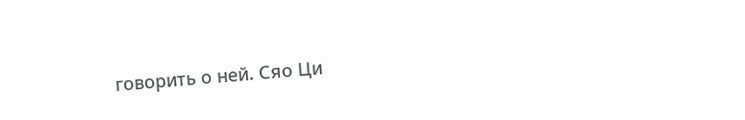говорить о ней. Сяо Ци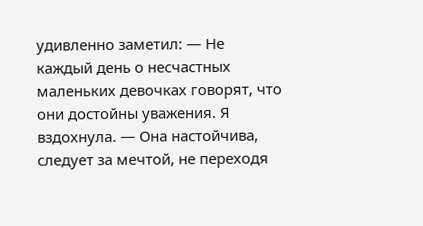удивленно заметил: — Не каждый день о несчастных маленьких девочках говорят, что они достойны уважения. Я вздохнула. — Она настойчива, следует за мечтой, не переходя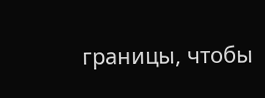границы, чтобы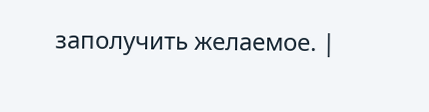заполучить желаемое. |